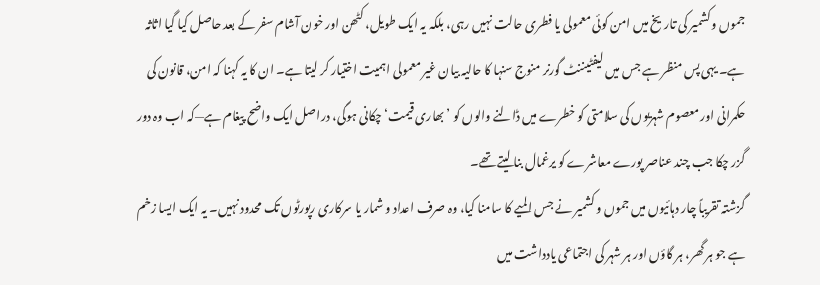جموں و کشمیر کی تاریخ میں امن کوئی معمولی یا فطری حالت نہیں رہی، بلکہ یہ ایک طویل، کٹھن اور خون آشام سفر کے بعد حاصل کیا گیا اثاثہ ہے۔ یہی پس منظر ہے جس میں لیفٹیننٹ گورنر منوج سنہا کا حالیہ بیان غیر معمولی اہمیت اختیار کر لیتا ہے۔ ان کا یہ کہنا کہ امن، قانون کی حکمرانی اور معصوم شہریوں کی سلامتی کو خطرے میں ڈالنے والوں کو ’بھاری قیمت‘ چکانی ہوگی، دراصل ایک واضح پیغام ہے—کہ اب وہ دور گزر چکا جب چند عناصر پورے معاشرے کو یرغمال بنا لیتے تھے۔
گزشتہ تقریباً چار دہائیوں میں جموں و کشمیر نے جس المیے کا سامنا کیا، وہ صرف اعداد و شمار یا سرکاری رپورٹوں تک محدود نہیں۔ یہ ایک ایسا زخم ہے جو ہر گھر، ہر گاؤں اور ہر شہر کی اجتماعی یادداشت میں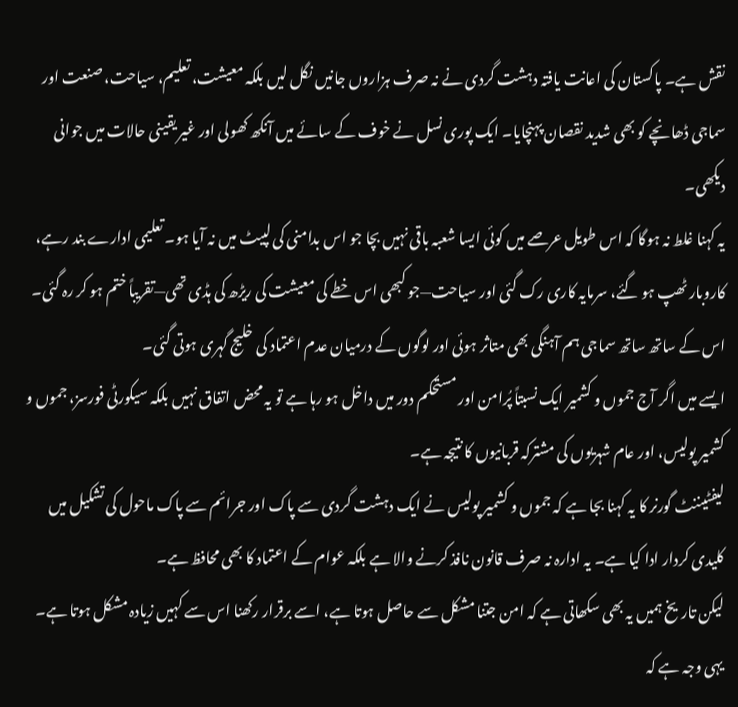نقش ہے۔ پاکستان کی اعانت یافتہ دہشت گردی نے نہ صرف ہزاروں جانیں نگل لیں بلکہ معیشت، تعلیم، سیاحت، صنعت اور سماجی ڈھانچے کو بھی شدید نقصان پہنچایا۔ ایک پوری نسل نے خوف کے سائے میں آنکھ کھولی اور غیر یقینی حالات میں جوانی دیکھی۔
یہ کہنا غلط نہ ہوگا کہ اس طویل عرصے میں کوئی ایسا شعبہ باقی نہیں بچا جو اس بدامنی کی لپیٹ میں نہ آیا ہو۔ تعلیمی ادارے بند رہے، کاروبار ٹھپ ہو گئے، سرمایہ کاری رک گئی اور سیاحت—جو کبھی اس خطے کی معیشت کی ریڑھ کی ہڈی تھی—تقریباً ختم ہو کر رہ گئی۔ اس کے ساتھ ساتھ سماجی ہم آہنگی بھی متاثر ہوئی اور لوگوں کے درمیان عدم اعتماد کی خلیج گہری ہوتی گئی۔
ایسے میں اگر آج جموں و کشمیر ایک نسبتاً پُرامن اور مستحکم دور میں داخل ہو رہا ہے تو یہ محض اتفاق نہیں بلکہ سیکورٹی فورسز، جموں و کشمیر پولیس، اور عام شہریوں کی مشترکہ قربانیوں کا نتیجہ ہے۔
لیفٹیننٹ گورنر کا یہ کہنا بجا ہے کہ جموں و کشمیر پولیس نے ایک دہشت گردی سے پاک اور جرائم سے پاک ماحول کی تشکیل میں کلیدی کردار ادا کیا ہے۔ یہ ادارہ نہ صرف قانون نافذ کرنے والا ہے بلکہ عوام کے اعتماد کا بھی محافظ ہے۔
لیکن تاریخ ہمیں یہ بھی سکھاتی ہے کہ امن جتنا مشکل سے حاصل ہوتا ہے، اسے برقرار رکھنا اس سے کہیں زیادہ مشکل ہوتا ہے۔ یہی وجہ ہے کہ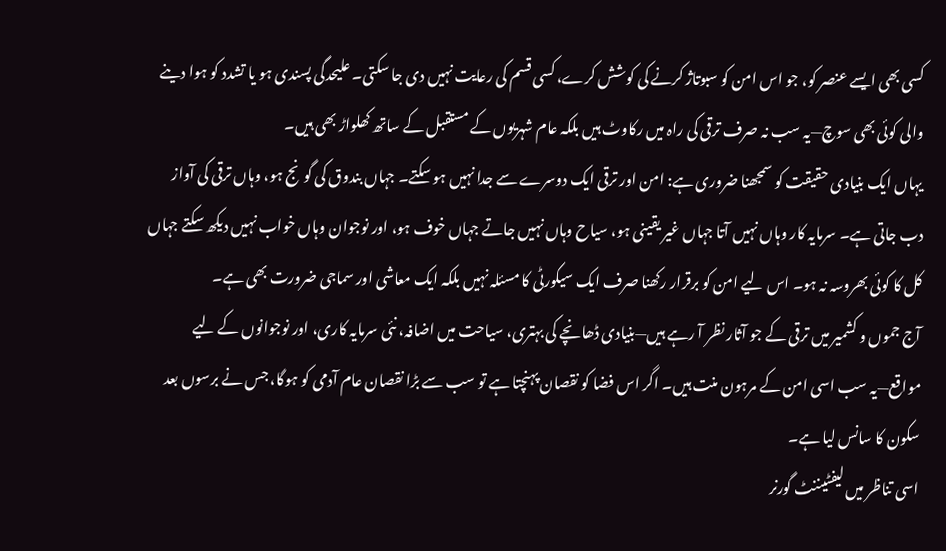کسی بھی ایسے عنصر کو، جو اس امن کو سبوتاژ کرنے کی کوشش کرے، کسی قسم کی رعایت نہیں دی جا سکتی۔ علیحدگی پسندی ہو یا تشدد کو ہوا دینے والی کوئی بھی سوچ—یہ سب نہ صرف ترقی کی راہ میں رکاوٹ ہیں بلکہ عام شہریوں کے مستقبل کے ساتھ کھلواڑ بھی ہیں۔
یہاں ایک بنیادی حقیقت کو سمجھنا ضروری ہے: امن اور ترقی ایک دوسرے سے جدا نہیں ہو سکتے۔ جہاں بندوق کی گونج ہو، وہاں ترقی کی آواز دب جاتی ہے۔ سرمایہ کار وہاں نہیں آتا جہاں غیر یقینی ہو، سیاح وہاں نہیں جاتے جہاں خوف ہو، اور نوجوان وہاں خواب نہیں دیکھ سکتے جہاں کل کا کوئی بھروسہ نہ ہو۔ اس لیے امن کو برقرار رکھنا صرف ایک سیکورٹی کا مسئلہ نہیں بلکہ ایک معاشی اور سماجی ضرورت بھی ہے۔
آج جموں و کشمیر میں ترقی کے جو آثار نظر آ رہے ہیں—بنیادی ڈھانچے کی بہتری، سیاحت میں اضافہ، نئی سرمایہ کاری، اور نوجوانوں کے لیے مواقع—یہ سب اسی امن کے مرہون منت ہیں۔ اگر اس فضا کو نقصان پہنچتا ہے تو سب سے بڑا نقصان عام آدمی کو ہوگا، جس نے برسوں بعد سکون کا سانس لیا ہے۔
اسی تناظر میں لیفٹیننٹ گورنر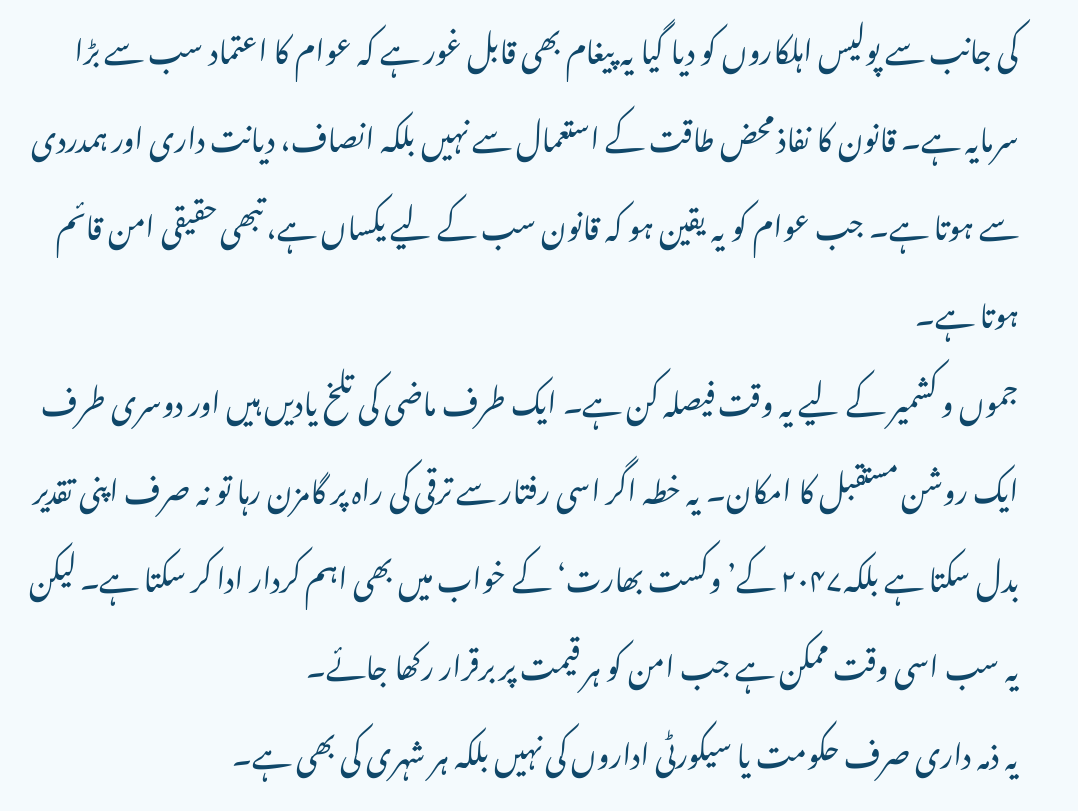کی جانب سے پولیس اہلکاروں کو دیا گیا یہ پیغام بھی قابل غور ہے کہ عوام کا اعتماد سب سے بڑا سرمایہ ہے۔ قانون کا نفاذ محض طاقت کے استعمال سے نہیں بلکہ انصاف، دیانت داری اور ہمدردی سے ہوتا ہے۔ جب عوام کو یہ یقین ہو کہ قانون سب کے لیے یکساں ہے، تبھی حقیقی امن قائم ہوتا ہے۔
جموں و کشمیر کے لیے یہ وقت فیصلہ کن ہے۔ ایک طرف ماضی کی تلخ یادیں ہیں اور دوسری طرف ایک روشن مستقبل کا امکان۔ یہ خطہ اگر اسی رفتار سے ترقی کی راہ پر گامزن رہا تو نہ صرف اپنی تقدیر بدل سکتا ہے بلکہ۲۰۴۷ کے’وکست بھارت‘ کے خواب میں بھی اہم کردار ادا کر سکتا ہے۔ لیکن یہ سب اسی وقت ممکن ہے جب امن کو ہر قیمت پر برقرار رکھا جائے۔
یہ ذمہ داری صرف حکومت یا سیکورٹی اداروں کی نہیں بلکہ ہر شہری کی بھی ہے۔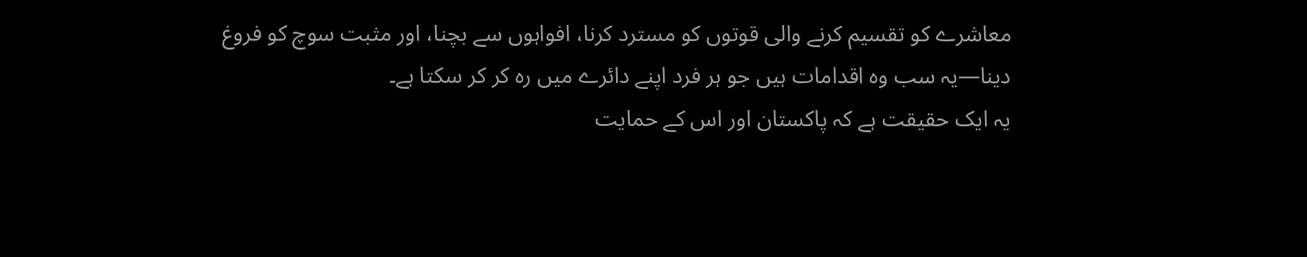معاشرے کو تقسیم کرنے والی قوتوں کو مسترد کرنا، افواہوں سے بچنا، اور مثبت سوچ کو فروغ دینا—یہ سب وہ اقدامات ہیں جو ہر فرد اپنے دائرے میں رہ کر کر سکتا ہے۔
یہ ایک حقیقت ہے کہ پاکستان اور اس کے حمایت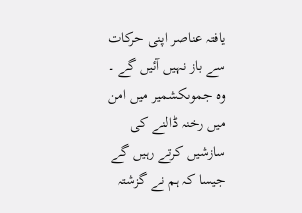یافتہ عناصر اپنی حرکات سے باز نہیں آئیں گے ۔ وہ جموںکشمیر میں امن میں رخنہ ڈالنے کی سازشیں کرتے رہیں گے جیسا کہ ہم نے گزشتہ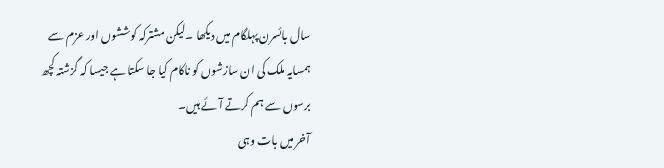سال بائسرن پہلگام میں دیکھا ۔لیکن مشترکہ کوششوں اور عزم سے ہمسایہ ملک کی ان سازشوں کو ناکام کیا جا سکتا ہے جیسا کہ گزشتہ کچھ برسوں سے ہم کرتے آئے ہیں۔
آخر میں بات وہی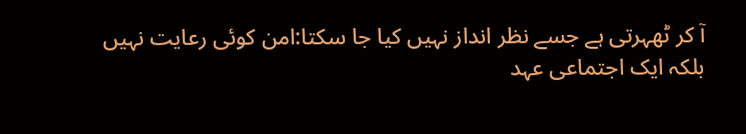آ کر ٹھہرتی ہے جسے نظر انداز نہیں کیا جا سکتا:امن کوئی رعایت نہیں بلکہ ایک اجتماعی عہد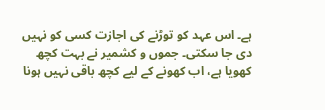ہے۔ اس عہد کو توڑنے کی اجازت کسی کو نہیں دی جا سکتی۔ جموں و کشمیر نے بہت کچھ کھویا ہے، اب کھونے کے لیے کچھ باقی نہیں ہونا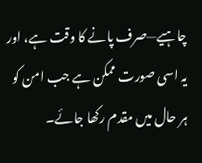چاہیے—صرف پانے کا وقت ہے، اور یہ اسی صورت ممکن ہے جب امن کو ہر حال میں مقدم رکھا جائے۔